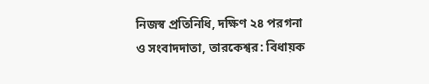নিজস্ব প্রতিনিধি, দক্ষিণ ২৪ পরগনা ও সংবাদদাতা, তারকেশ্বর: বিধায়ক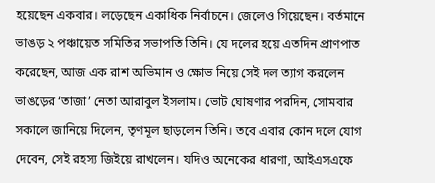হয়েছেন একবার। লড়েছেন একাধিক নির্বাচনে। জেলেও গিয়েছেন। বর্তমানে ভাঙড় ২ পঞ্চায়েত সমিতির সভাপতি তিনি। যে দলের হয়ে এতদিন প্রাণপাত করেছেন, আজ এক রাশ অভিমান ও ক্ষোভ নিয়ে সেই দল ত্যাগ করলেন ভাঙড়ের ‘তাজা’ নেতা আরাবুল ইসলাম। ভোট ঘোষণার পরদিন, সোমবার সকালে জানিয়ে দিলেন, তৃণমূল ছাড়লেন তিনি। তবে এবার কোন দলে যোগ দেবেন, সেই রহস্য জিইয়ে রাখলেন। যদিও অনেকের ধারণা, আইএসএফে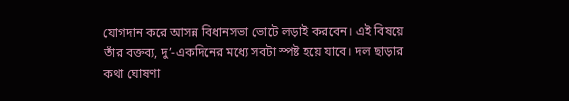যোগদান করে আসন্ন বিধানসভা ভোটে লড়াই করবেন। এই বিষয়ে তাঁর বক্তব্য, দু’-একদিনের মধ্যে সবটা স্পষ্ট হয়ে যাবে। দল ছাড়ার কথা ঘোষণা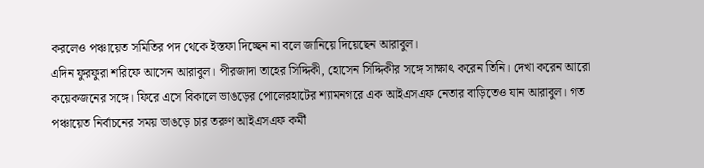করলেও পঞ্চায়েত সমিতির পদ থেকে ইস্তফা দিচ্ছেন না বলে জানিয়ে দিয়েছেন আরাবুল।
এদিন ফুরফুরা শরিফে আসেন আরাবুল। পীরজাদা তাহের সিদ্দিকী, হোসেন সিদ্দিকীর সঙ্গে সাক্ষাৎ করেন তিনি। দেখা করেন আরো কয়েকজনের সঙ্গে। ফিরে এসে বিকালে ভাঙড়ের পোলেরহাটের শ্যামনগরে এক আইএসএফ নেতার বাড়িতেও যান আরাবুল। গত পঞ্চায়েত নির্বাচনের সময় ভাঙড়ে চার তরুণ আইএসএফ কর্মী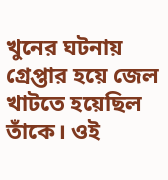খুনের ঘটনায় গ্রেপ্তার হয়ে জেল খাটতে হয়েছিল তাঁকে। ওই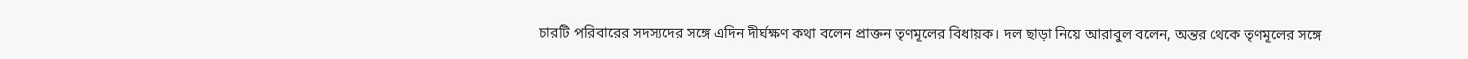চারটি পরিবারের সদস্যদের সঙ্গে এদিন দীর্ঘক্ষণ কথা বলেন প্রাক্তন তৃণমূলের বিধায়ক। দল ছাড়া নিয়ে আরাবুল বলেন, অন্তর থেকে তৃণমূলের সঙ্গে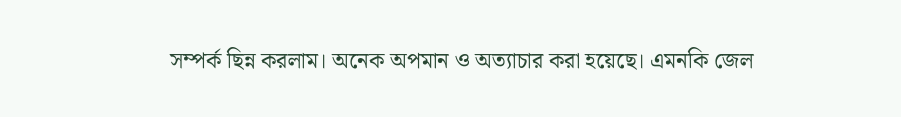সম্পর্ক ছিন্ন করলাম। অনেক অপমান ও অত্যাচার করা হয়েছে। এমনকি জেল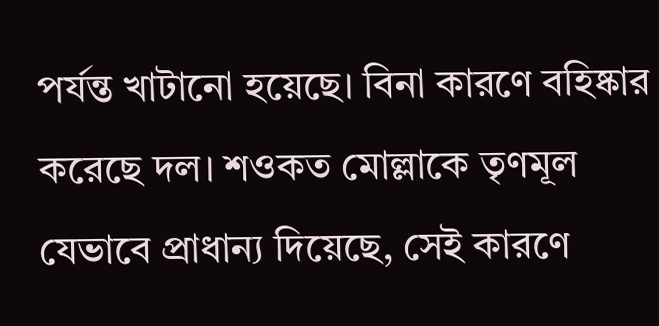পর্যন্ত খাটানো হয়েছে। বিনা কারণে বহিষ্কার করেছে দল। শওকত মোল্লাকে তৃণমূল যেভাবে প্রাধান্য দিয়েছে, সেই কারণে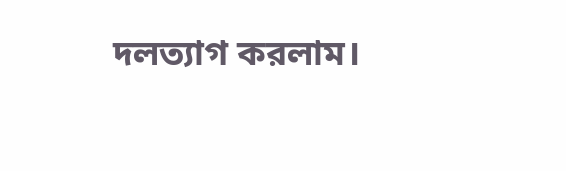দলত্যাগ করলাম।